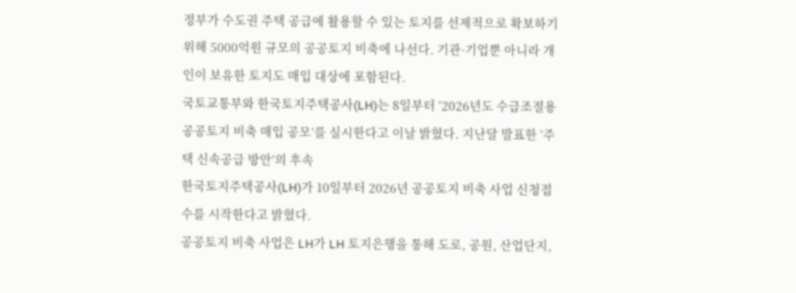정부가 수도권 주택 공급에 활용할 수 있는 토지를 선제적으로 확보하기 위해 5000억원 규모의 공공토지 비축에 나선다. 기관·기업뿐 아니라 개인이 보유한 토지도 매입 대상에 포함된다.
국토교통부와 한국토지주택공사(LH)는 8일부터 ‘2026년도 수급조절용 공공토지 비축 매입 공모’를 실시한다고 이날 밝혔다. 지난달 발표한 ‘주택 신속공급 방안’의 후속
한국토지주택공사(LH)가 10일부터 2026년 공공토지 비축 사업 신청접수를 시작한다고 밝혔다.
공공토지 비축 사업은 LH가 LH 토지은행을 통해 도로, 공원, 산업단지,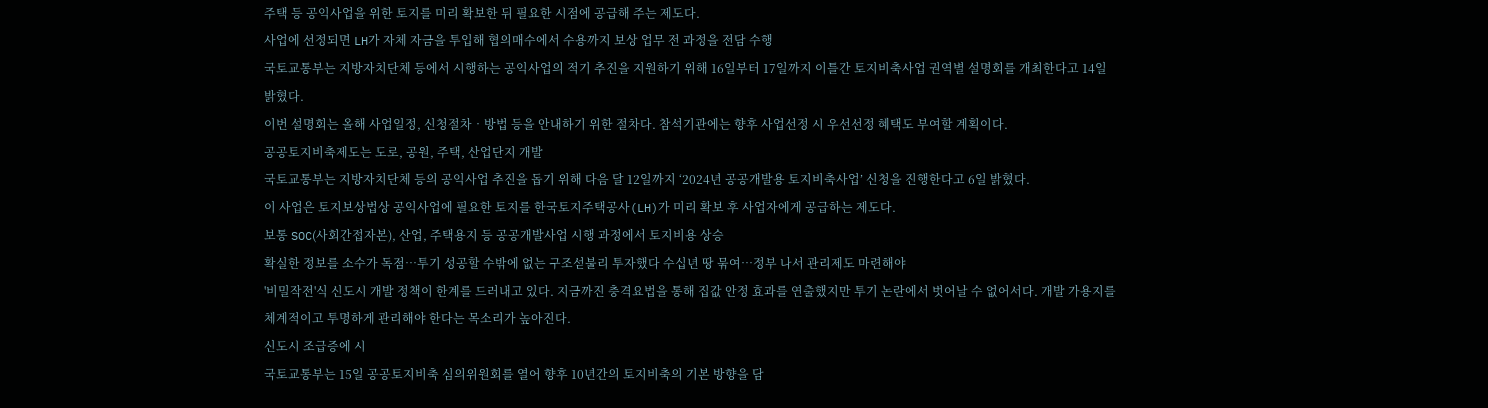주택 등 공익사업을 위한 토지를 미리 확보한 뒤 필요한 시점에 공급해 주는 제도다.
사업에 선정되면 LH가 자체 자금을 투입해 협의매수에서 수용까지 보상 업무 전 과정을 전담 수행
국토교통부는 지방자치단체 등에서 시행하는 공익사업의 적기 추진을 지원하기 위해 16일부터 17일까지 이틀간 토지비축사업 권역별 설명회를 개최한다고 14일 밝혔다.
이번 설명회는 올해 사업일정, 신청절차‧방법 등을 안내하기 위한 절차다. 참석기관에는 향후 사업선정 시 우선선정 혜택도 부여할 계획이다.
공공토지비축제도는 도로, 공원, 주택, 산업단지 개발
국토교통부는 지방자치단체 등의 공익사업 추진을 돕기 위해 다음 달 12일까지 ‘2024년 공공개발용 토지비축사업’ 신청을 진행한다고 6일 밝혔다.
이 사업은 토지보상법상 공익사업에 필요한 토지를 한국토지주택공사(LH)가 미리 확보 후 사업자에게 공급하는 제도다.
보통 SOC(사회간접자본), 산업, 주택용지 등 공공개발사업 시행 과정에서 토지비용 상승
확실한 정보를 소수가 독점…투기 성공할 수밖에 없는 구조섣불리 투자했다 수십년 땅 묶여…정부 나서 관리제도 마련해야
'비밀작전'식 신도시 개발 정책이 한계를 드러내고 있다. 지금까진 충격요법을 통해 집값 안정 효과를 연출했지만 투기 논란에서 벗어날 수 없어서다. 개발 가용지를 체계적이고 투명하게 관리해야 한다는 목소리가 높아진다.
신도시 조급증에 시
국토교통부는 15일 공공토지비축 심의위원회를 열어 향후 10년간의 토지비축의 기본 방향을 담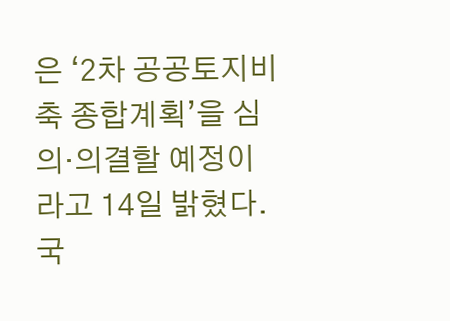은 ‘2차 공공토지비축 종합계획’을 심의·의결할 예정이라고 14일 밝혔다.
국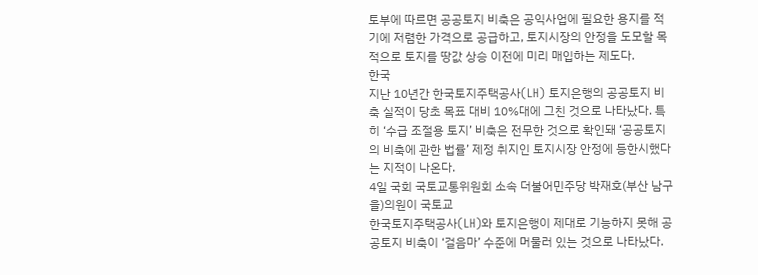토부에 따르면 공공토지 비축은 공익사업에 필요한 용지를 적기에 저렴한 가격으로 공급하고, 토지시장의 안정을 도모할 목적으로 토지를 땅값 상승 이전에 미리 매입하는 제도다.
한국
지난 10년간 한국토지주택공사(LH) 토지은행의 공공토지 비축 실적이 당초 목표 대비 10%대에 그친 것으로 나타났다. 특히 ‘수급 조절용 토지’ 비축은 전무한 것으로 확인돼 ‘공공토지의 비축에 관한 법률’ 제정 취지인 토지시장 안정에 등한시했다는 지적이 나온다.
4일 국회 국토교통위원회 소속 더불어민주당 박재호(부산 남구을)의원이 국토교
한국토지주택공사(LH)와 토지은행이 제대로 기능하지 못해 공공토지 비축이 ‘걸음마’ 수준에 머물러 있는 것으로 나타났다.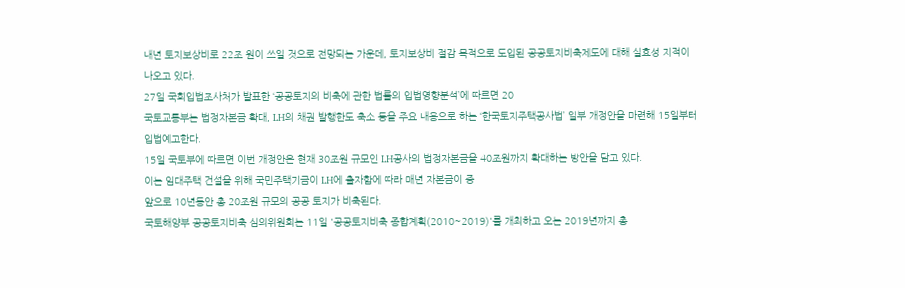내년 토지보상비로 22조 원이 쓰일 것으로 전망되는 가운데, 토지보상비 절감 목적으로 도입된 공공토지비축제도에 대해 실효성 지적이 나오고 있다.
27일 국회입법조사처가 발표한 ‘공공토지의 비축에 관한 법률의 입법영향분석’에 따르면 20
국토교통부는 법정자본금 확대, LH의 채권 발행한도 축소 등을 주요 내용으로 하는 ‘한국토지주택공사법’ 일부 개정안을 마련해 15일부터 입법예고한다.
15일 국토부에 따르면 이번 개정안은 현재 30조원 규모인 LH공사의 법정자본금을 40조원까지 확대하는 방안을 담고 있다.
이는 임대주택 건설을 위해 국민주택기금이 LH에 출자함에 따라 매년 자본금이 증
앞으로 10년동안 총 20조원 규모의 공공 토지가 비축된다.
국토해양부 공공토지비축 심의위원회는 11일 '공공토지비축 종합계획(2010~2019)'를 개최하고 오는 2019년까지 총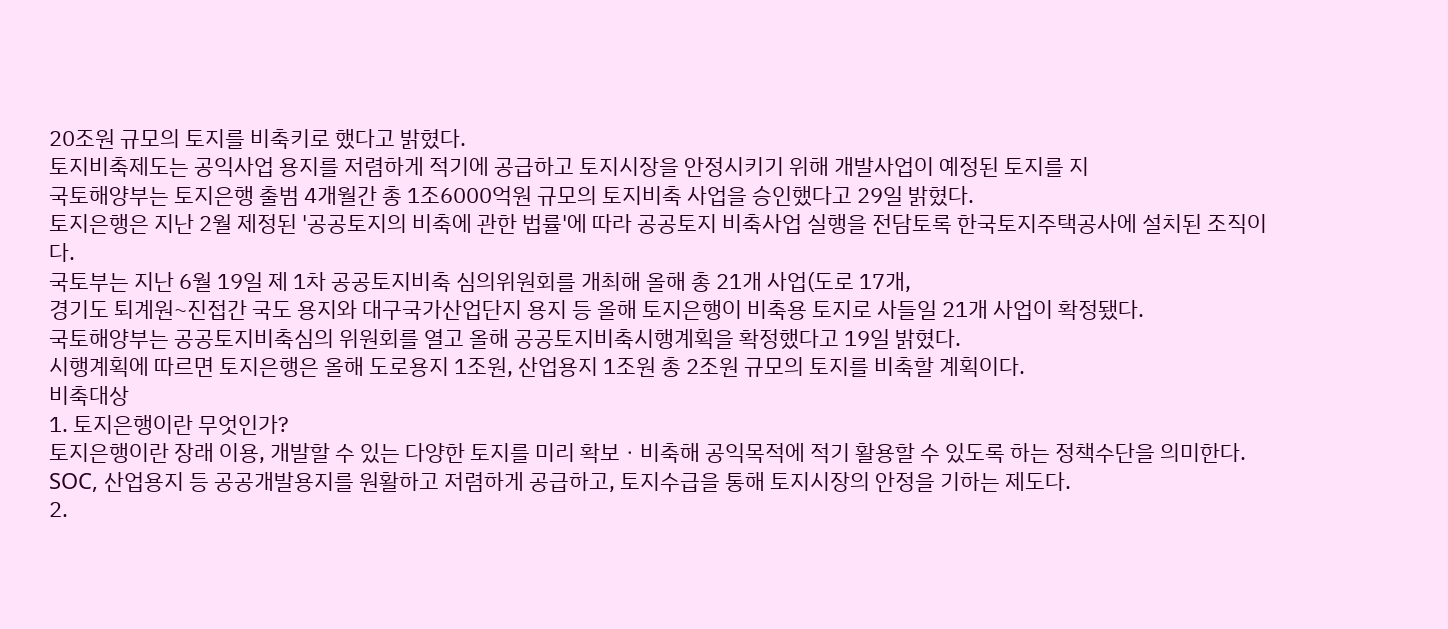20조원 규모의 토지를 비축키로 했다고 밝혔다.
토지비축제도는 공익사업 용지를 저렴하게 적기에 공급하고 토지시장을 안정시키기 위해 개발사업이 예정된 토지를 지
국토해양부는 토지은행 출범 4개월간 총 1조6000억원 규모의 토지비축 사업을 승인했다고 29일 밝혔다.
토지은행은 지난 2월 제정된 '공공토지의 비축에 관한 법률'에 따라 공공토지 비축사업 실행을 전담토록 한국토지주택공사에 설치된 조직이다.
국토부는 지난 6월 19일 제 1차 공공토지비축 심의위원회를 개최해 올해 총 21개 사업(도로 17개,
경기도 퇴계원~진접간 국도 용지와 대구국가산업단지 용지 등 올해 토지은행이 비축용 토지로 사들일 21개 사업이 확정됐다.
국토해양부는 공공토지비축심의 위원회를 열고 올해 공공토지비축시행계획을 확정했다고 19일 밝혔다.
시행계획에 따르면 토지은행은 올해 도로용지 1조원, 산업용지 1조원 총 2조원 규모의 토지를 비축할 계획이다.
비축대상
1. 토지은행이란 무엇인가?
토지은행이란 장래 이용, 개발할 수 있는 다양한 토지를 미리 확보ㆍ비축해 공익목적에 적기 활용할 수 있도록 하는 정책수단을 의미한다. SOC, 산업용지 등 공공개발용지를 원활하고 저렴하게 공급하고, 토지수급을 통해 토지시장의 안정을 기하는 제도다.
2.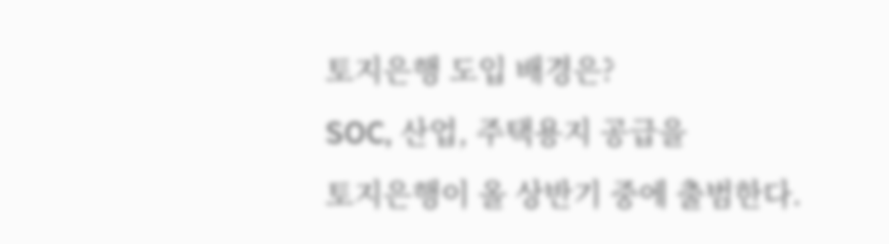토지은행 도입 배경은?
SOC, 산업, 주택용지 공급을
토지은행이 올 상반기 중에 출범한다.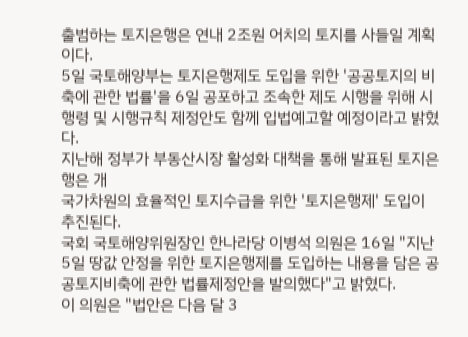출범하는 토지은행은 연내 2조원 어치의 토지를 사들일 계획이다.
5일 국토해양부는 토지은행제도 도입을 위한 '공공토지의 비축에 관한 법률'을 6일 공포하고 조속한 제도 시행을 위해 시행령 및 시행규칙 제정안도 함께 입법예고할 예정이라고 밝혔다.
지난해 정부가 부동산시장 활성화 대책을 통해 발표된 토지은행은 개
국가차원의 효율적인 토지수급을 위한 '토지은행제' 도입이 추진된다.
국회 국토해양위원장인 한나라당 이병석 의원은 16일 "지난 5일 땅값 안정을 위한 토지은행제를 도입하는 내용을 담은 공공토지비축에 관한 법률제정안을 발의했다"고 밝혔다.
이 의원은 "법안은 다음 달 3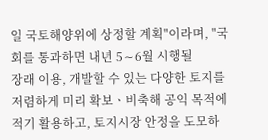일 국토해양위에 상정할 계획"이라며, "국회를 통과하면 내년 5∼6월 시행될
장래 이용, 개발할 수 있는 다양한 토지를 저렴하게 미리 확보ㆍ비축해 공익 목적에 적기 활용하고, 토지시장 안정을 도모하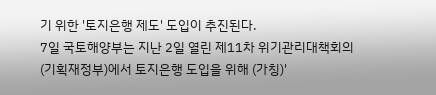기 위한 '토지은행 제도' 도입이 추진된다.
7일 국토해양부는 지난 2일 열린 제11차 위기관리대책회의(기획재정부)에서 토지은행 도입을 위해 (가칭)'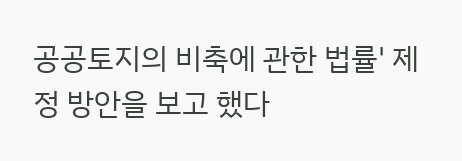공공토지의 비축에 관한 법률' 제정 방안을 보고 했다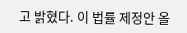고 밝혔다. 이 법률 제정안 올